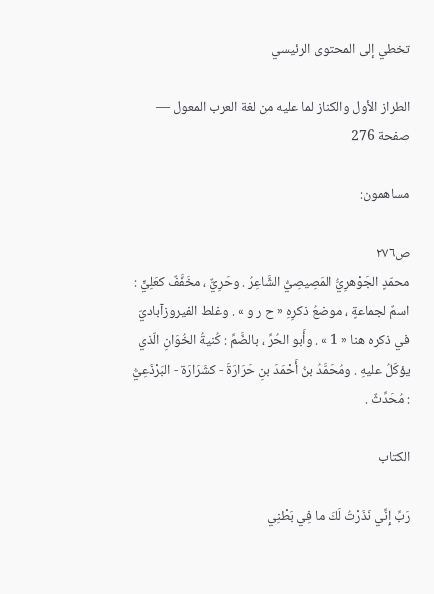تخطي إلى المحتوى الرئيسي

الطراز الأول والكناز لما عليه من لغة العرب المعول — صفحة 276

مساهمون:

ص٢٧٦
محمّدٍ الجَوْهرِيُّ المَصِيصِيُّ الشَّاعِرُ . وحَرِيٌّ ، مخَفَّفٌ كعَلِيٍّ : اسمٌ لجماعةٍ ، موضعُ ذكرِهِ « ح ر و » . وغلط الفيروزآباديّ في ذكره هنا « 1 » . وأَبو الحُرِّ ، بالضَّمِّ : كُنيةُ الخُوَانِ الّذي يؤكَلُ عليهِ . ومُحَمَّدُ بنُ أَحْمَدَ بنِ حَرَارَةَ - كشَرَارَة - البَرْذَعِيُّ : مُحَدِّثٌ .

الكتاب

رَبِّ إِنِّي نَذَرْتُ لَكَ ما فِي بَطْنِي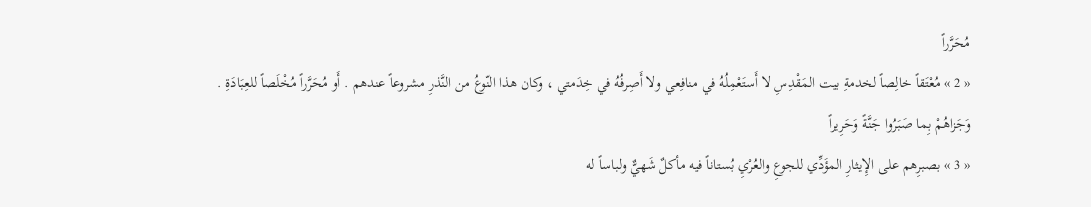مُحَرَّراً
« 2 » مُعْتَقاً خالِصاً لخدمةِ بيت المَقْدِسِ لا أَستَعْمِلُهُ في منافِعي ولا أَصِرفُهُ في خِدَمتي ، وكان هذا النّوعُ من النَّذرِ مشروعاً عندهم . أَو مُحَرَّراً مُخْلَصاً للعِبَادَةِ .
وَجَزاهُمْ بِما صَبَرُوا جَنَّةً وَحَرِيراً
« 3 » بصبرِهم على الإِيثارِ المؤَدِّي للجوعِ والعُرْيِ بُستاناً فيه مأكلٌ شَهيٌّ ولباساً له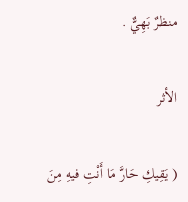منظرٌ بَهِيٌّ .

الأثر

( يَقِيكِ حَارَّ مَا أَنْتِ فيهِ مِنَ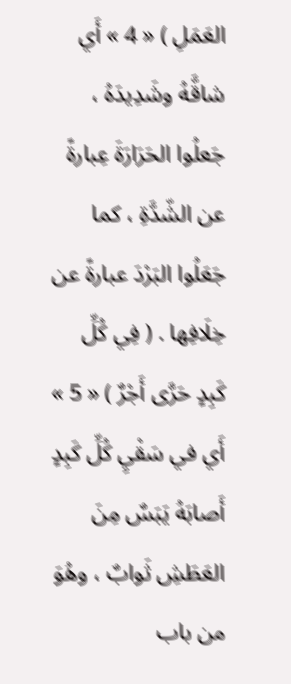العَمَلِ ) « 4 » أَي شاقَّهُ وشَدِيدَهُ ، جَعلُوا الحَرَارَةَ عِبارةً عن الشّدَّةِ ، كما جَعَلُوا البَرْدَ عبارةً عن خِلَافِها . ( فِي كُلِّ كَبِدٍ حَرَّى أَجْرٌ ) « 5 » أَي في سَقْيِ كُلِّ كَبِدٍ أَصابَهُ يَبَسٌ مِنَ العَطَشِ ثَوابٌ ، وهُوَ من باب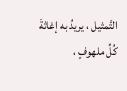التَّمثيل ، يريدُ به إغاثةَ كُلِّ ملهوفٍ ،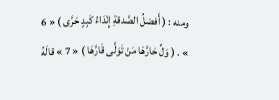ومنه : ( أَفضلُ الصَّدقةِ إِنْدَاءُ كَبِدٍ حَرَّى ) « 6 » . ( وَلِّ حَارَّهَا مَنْ تَوَلَّى قَارَّهَا ) « 7 » قالَهُ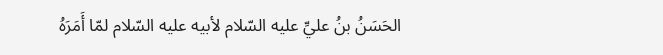الحَسَنُ بنُ عليِّ عليه السّلام لأبيه عليه السّلام لمّا أَمَرَهُ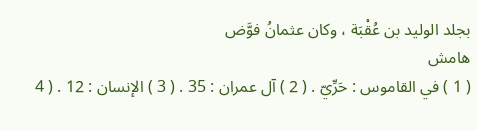بجلد الوليد بن عُقْبَة ، وكان عثمانُ فوَّض
هامش
( 1 ) في القاموس : حَرِّيّ . ( 2 ) آل عمران : 35 . ( 3 ) الإنسان : 12 . ( 4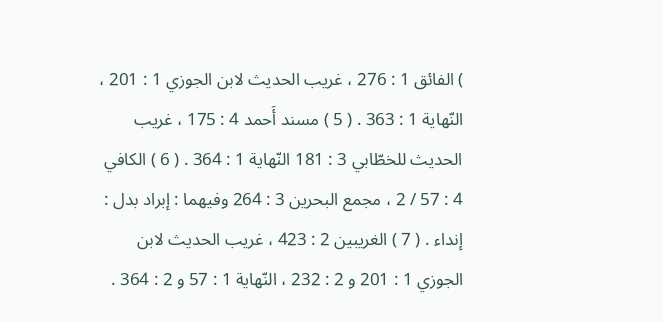) الفائق 1 : 276 ، غريب الحديث لابن الجوزي 1 : 201 ، النّهاية 1 : 363 . ( 5 ) مسند أَحمد 4 : 175 ، غريب الحديث للخطّابي 3 : 181 النّهاية 1 : 364 . ( 6 ) الكافي 4 : 57 / 2 ، مجمع البحرين 3 : 264 وفيهما : إبراد بدل : إنداء . ( 7 ) الغريبين 2 : 423 ، غريب الحديث لابن الجوزي 1 : 201 و 2 : 232 ، النّهاية 1 : 57 و 2 : 364 .